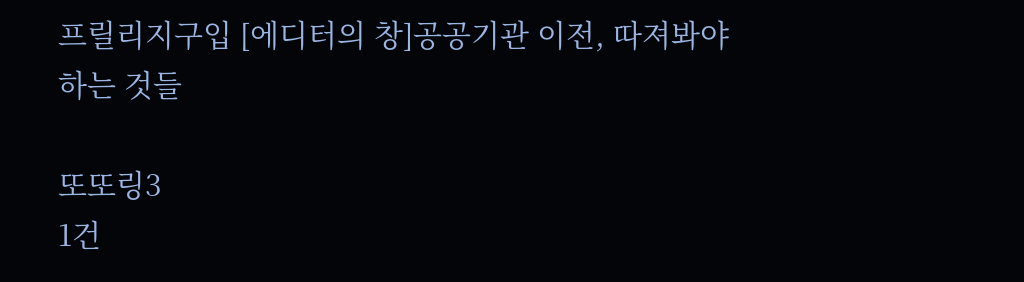프릴리지구입 [에디터의 창]공공기관 이전, 따져봐야 하는 것들

또또링3
1건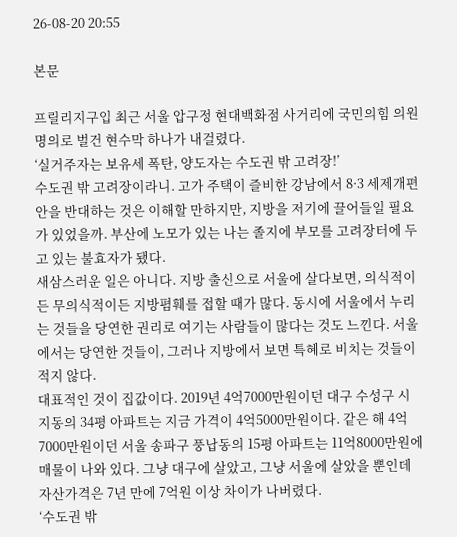26-08-20 20:55

본문

프릴리지구입 최근 서울 압구정 현대백화점 사거리에 국민의힘 의원 명의로 벌건 현수막 하나가 내걸렸다.
‘실거주자는 보유세 폭탄, 양도자는 수도권 밖 고려장!’
수도권 밖 고려장이라니. 고가 주택이 즐비한 강남에서 8·3 세제개편안을 반대하는 것은 이해할 만하지만, 지방을 저기에 끌어들일 필요가 있었을까. 부산에 노모가 있는 나는 졸지에 부모를 고려장터에 두고 있는 불효자가 됐다.
새삼스러운 일은 아니다. 지방 출신으로 서울에 살다보면, 의식적이든 무의식적이든 지방폄훼를 접할 때가 많다. 동시에 서울에서 누리는 것들을 당연한 권리로 여기는 사람들이 많다는 것도 느낀다. 서울에서는 당연한 것들이, 그러나 지방에서 보면 특혜로 비치는 것들이 적지 않다.
대표적인 것이 집값이다. 2019년 4억7000만원이던 대구 수성구 시지동의 34평 아파트는 지금 가격이 4억5000만원이다. 같은 해 4억7000만원이던 서울 송파구 풍납동의 15평 아파트는 11억8000만원에 매물이 나와 있다. 그냥 대구에 살았고, 그냥 서울에 살았을 뿐인데 자산가격은 7년 만에 7억원 이상 차이가 나버렸다.
‘수도권 밖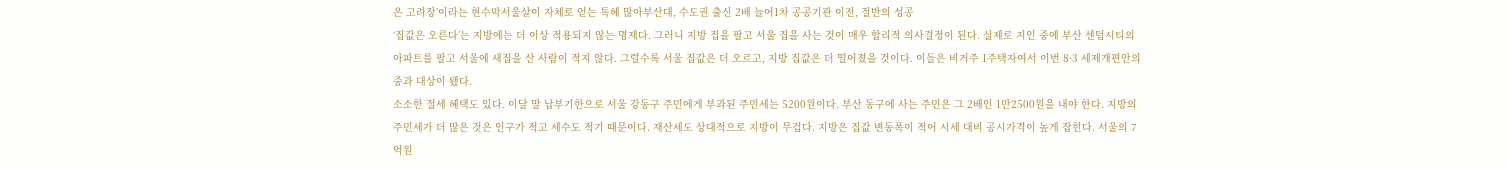은 고려장’이라는 현수막서울살이 자체로 얻는 특혜 많아부산대, 수도권 출신 2배 늘어1차 공공기관 이전, 절반의 성공
‘집값은 오른다’는 지방에는 더 이상 적용되지 않는 명제다. 그러니 지방 집을 팔고 서울 집을 사는 것이 매우 합리적 의사결정이 된다. 실제로 지인 중에 부산 센텀시티의 아파트를 팔고 서울에 새집을 산 사람이 적지 않다. 그럴수록 서울 집값은 더 오르고, 지방 집값은 더 떨어졌을 것이다. 이들은 비거주 1주택자여서 이번 8·3 세제개편안의 중과 대상이 됐다.
소소한 절세 혜택도 있다. 이달 말 납부기한으로 서울 강동구 주민에게 부과된 주민세는 5200원이다. 부산 동구에 사는 주민은 그 2배인 1만2500원을 내야 한다. 지방의 주민세가 더 많은 것은 인구가 적고 세수도 적기 때문이다. 재산세도 상대적으로 지방이 무겁다. 지방은 집값 변동폭이 적어 시세 대비 공시가격이 높게 잡힌다. 서울의 7억원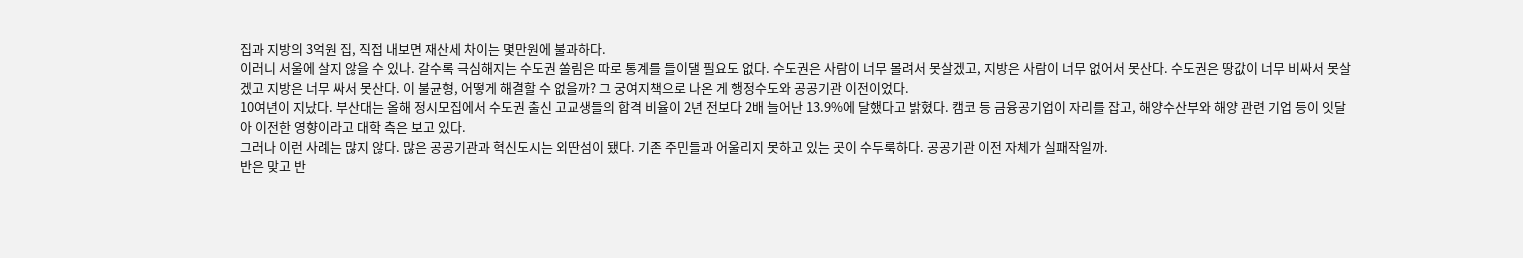집과 지방의 3억원 집, 직접 내보면 재산세 차이는 몇만원에 불과하다.
이러니 서울에 살지 않을 수 있나. 갈수록 극심해지는 수도권 쏠림은 따로 통계를 들이댈 필요도 없다. 수도권은 사람이 너무 몰려서 못살겠고, 지방은 사람이 너무 없어서 못산다. 수도권은 땅값이 너무 비싸서 못살겠고 지방은 너무 싸서 못산다. 이 불균형, 어떻게 해결할 수 없을까? 그 궁여지책으로 나온 게 행정수도와 공공기관 이전이었다.
10여년이 지났다. 부산대는 올해 정시모집에서 수도권 출신 고교생들의 합격 비율이 2년 전보다 2배 늘어난 13.9%에 달했다고 밝혔다. 캠코 등 금융공기업이 자리를 잡고, 해양수산부와 해양 관련 기업 등이 잇달아 이전한 영향이라고 대학 측은 보고 있다.
그러나 이런 사례는 많지 않다. 많은 공공기관과 혁신도시는 외딴섬이 됐다. 기존 주민들과 어울리지 못하고 있는 곳이 수두룩하다. 공공기관 이전 자체가 실패작일까.
반은 맞고 반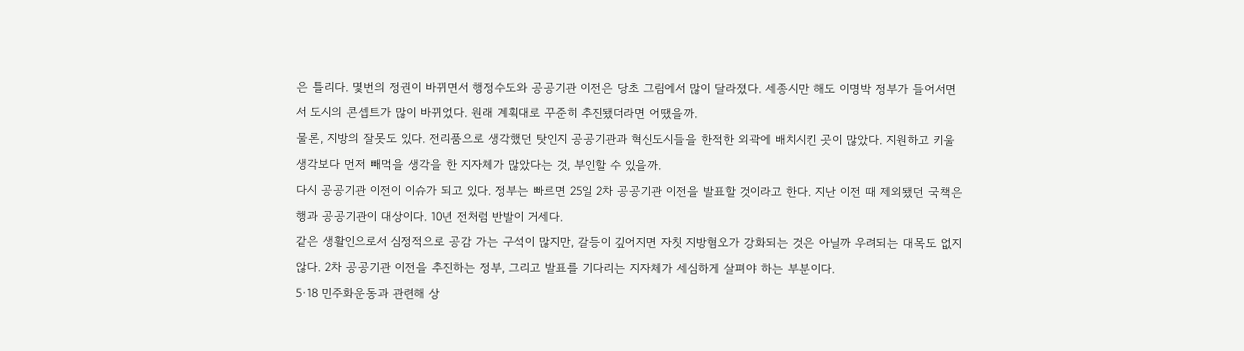은 틀리다. 몇번의 정권이 바뀌면서 행정수도와 공공기관 이전은 당초 그림에서 많이 달라졌다. 세종시만 해도 이명박 정부가 들어서면서 도시의 콘셉트가 많이 바뀌었다. 원래 계획대로 꾸준히 추진됐더라면 어땠을까.
물론, 지방의 잘못도 있다. 전리품으로 생각했던 탓인지 공공기관과 혁신도시들을 한적한 외곽에 배치시킨 곳이 많았다. 지원하고 키울 생각보다 먼저 빼먹을 생각을 한 지자체가 많았다는 것, 부인할 수 있을까.
다시 공공기관 이전이 이슈가 되고 있다. 정부는 빠르면 25일 2차 공공기관 이전을 발표할 것이라고 한다. 지난 이전 때 제외됐던 국책은행과 공공기관이 대상이다. 10년 전처럼 반발이 거세다.
같은 생활인으로서 심정적으로 공감 가는 구석이 많지만, 갈등이 깊어지면 자칫 지방혐오가 강화되는 것은 아닐까 우려되는 대목도 없지 않다. 2차 공공기관 이전을 추진하는 정부, 그리고 발표를 기다리는 지자체가 세심하게 살펴야 하는 부분이다.
5·18 민주화운동과 관련해 상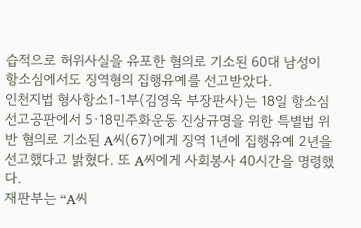습적으로 허위사실을 유포한 혐의로 기소된 60대 남성이 항소심에서도 징역형의 집행유예를 선고받았다.
인천지법 형사항소1-1부(김영욱 부장판사)는 18일 항소심 선고공판에서 5·18민주화운동 진상규명을 위한 특별법 위반 혐의로 기소된 A씨(67)에게 징역 1년에 집행유예 2년을 선고했다고 밝혔다. 또 A씨에게 사회봉사 40시간을 명령했다.
재판부는 “A씨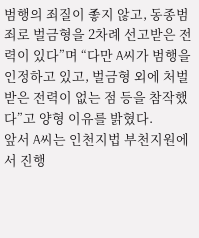범행의 죄질이 좋지 않고, 동종범죄로 벌금형을 2차례 선고받은 전력이 있다”며 “다만 A씨가 범행을 인정하고 있고, 벌금형 외에 처벌받은 전력이 없는 점 등을 참작했다”고 양형 이유를 밝혔다.
앞서 A씨는 인천지법 부천지원에서 진행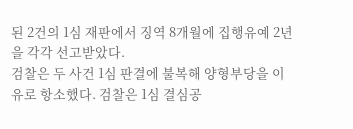된 2건의 1심 재판에서 징역 8개월에 집행유예 2년을 각각 선고받았다.
검찰은 두 사건 1심 판결에 불복해 양형부당을 이유로 항소했다. 검찰은 1심 결심공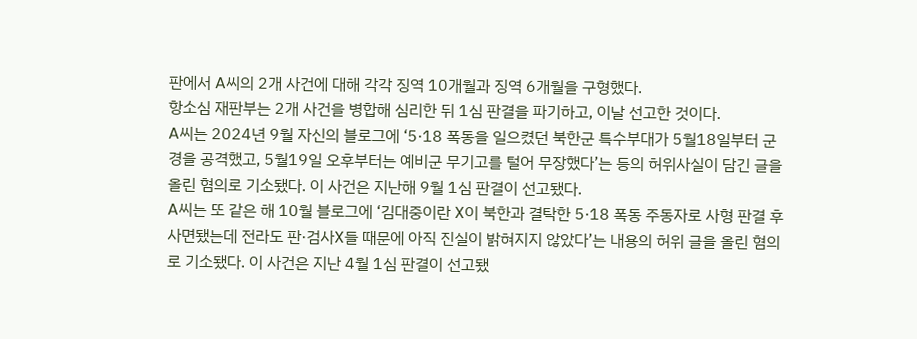판에서 A씨의 2개 사건에 대해 각각 징역 10개월과 징역 6개월을 구형했다.
항소심 재판부는 2개 사건을 병합해 심리한 뒤 1심 판결을 파기하고, 이날 선고한 것이다.
A씨는 2024년 9월 자신의 블로그에 ‘5·18 폭동을 일으켰던 북한군 특수부대가 5월18일부터 군경을 공격했고, 5월19일 오후부터는 예비군 무기고를 털어 무장했다’는 등의 허위사실이 담긴 글을 올린 혐의로 기소됐다. 이 사건은 지난해 9월 1심 판결이 선고됐다.
A씨는 또 같은 해 10월 블로그에 ‘김대중이란 X이 북한과 결탁한 5·18 폭동 주동자로 사형 판결 후 사면됐는데 전라도 판·검사X들 때문에 아직 진실이 밝혀지지 않았다’는 내용의 허위 글을 올린 혐의로 기소됐다. 이 사건은 지난 4월 1심 판결이 선고됐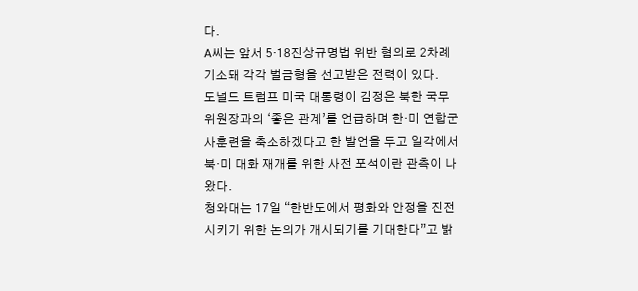다.
A씨는 앞서 5·18진상규명법 위반 혐의로 2차례 기소돼 각각 벌금형을 선고받은 전력이 있다.
도널드 트럼프 미국 대통령이 김정은 북한 국무위원장과의 ‘좋은 관계’를 언급하며 한·미 연합군사훈련을 축소하겠다고 한 발언을 두고 일각에서 북·미 대화 재개를 위한 사전 포석이란 관측이 나왔다.
청와대는 17일 “한반도에서 평화와 안정을 진전시키기 위한 논의가 개시되기를 기대한다”고 밝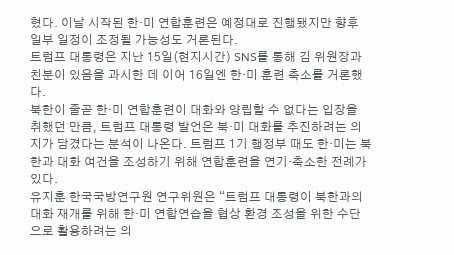혔다. 이날 시작된 한·미 연합훈련은 예정대로 진행됐지만 향후 일부 일정이 조정될 가능성도 거론된다.
트럼프 대통령은 지난 15일(현지시간) SNS를 통해 김 위원장과 친분이 있음을 과시한 데 이어 16일엔 한·미 훈련 축소를 거론했다.
북한이 줄곧 한·미 연합훈련이 대화와 양립할 수 없다는 입장을 취했던 만큼, 트럼프 대통령 발언은 북·미 대화를 추진하려는 의지가 담겼다는 분석이 나온다. 트럼프 1기 행정부 때도 한·미는 북한과 대화 여건을 조성하기 위해 연합훈련을 연기·축소한 전례가 있다.
유지훈 한국국방연구원 연구위원은 “트럼프 대통령이 북한과의 대화 재개를 위해 한·미 연합연습을 협상 환경 조성을 위한 수단으로 활용하려는 의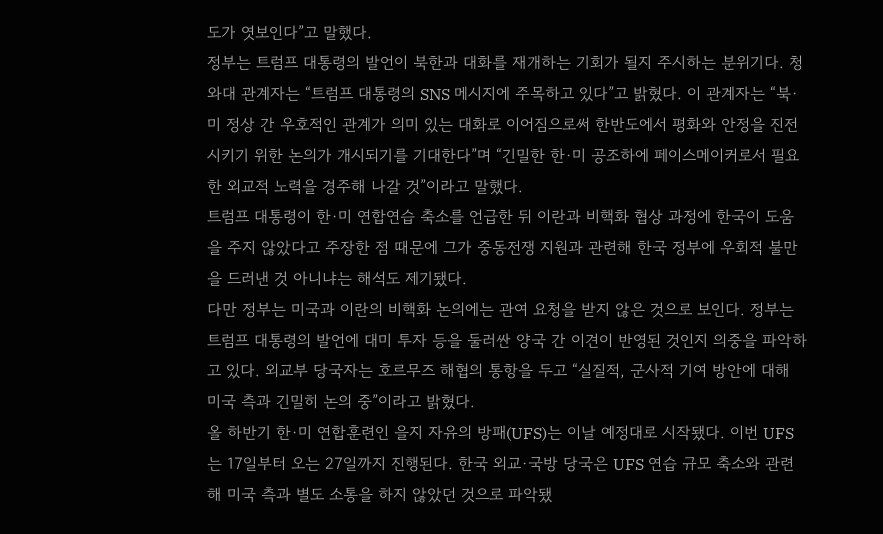도가 엿보인다”고 말했다.
정부는 트럼프 대통령의 발언이 북한과 대화를 재개하는 기회가 될지 주시하는 분위기다. 청와대 관계자는 “트럼프 대통령의 SNS 메시지에 주목하고 있다”고 밝혔다. 이 관계자는 “북·미 정상 간 우호적인 관계가 의미 있는 대화로 이어짐으로써 한반도에서 평화와 안정을 진전시키기 위한 논의가 개시되기를 기대한다”며 “긴밀한 한·미 공조하에 페이스메이커로서 필요한 외교적 노력을 경주해 나갈 것”이라고 말했다.
트럼프 대통령이 한·미 연합연습 축소를 언급한 뒤 이란과 비핵화 협상 과정에 한국이 도움을 주지 않았다고 주장한 점 때문에 그가 중동전쟁 지원과 관련해 한국 정부에 우회적 불만을 드러낸 것 아니냐는 해석도 제기됐다.
다만 정부는 미국과 이란의 비핵화 논의에는 관여 요청을 받지 않은 것으로 보인다. 정부는 트럼프 대통령의 발언에 대미 투자 등을 둘러싼 양국 간 이견이 반영된 것인지 의중을 파악하고 있다. 외교부 당국자는 호르무즈 해협의 통항을 두고 “실질적, 군사적 기여 방안에 대해 미국 측과 긴밀히 논의 중”이라고 밝혔다.
올 하반기 한·미 연합훈련인 을지 자유의 방패(UFS)는 이날 예정대로 시작됐다. 이번 UFS는 17일부터 오는 27일까지 진행된다. 한국 외교·국방 당국은 UFS 연습 규모 축소와 관련해 미국 측과 별도 소통을 하지 않았던 것으로 파악됐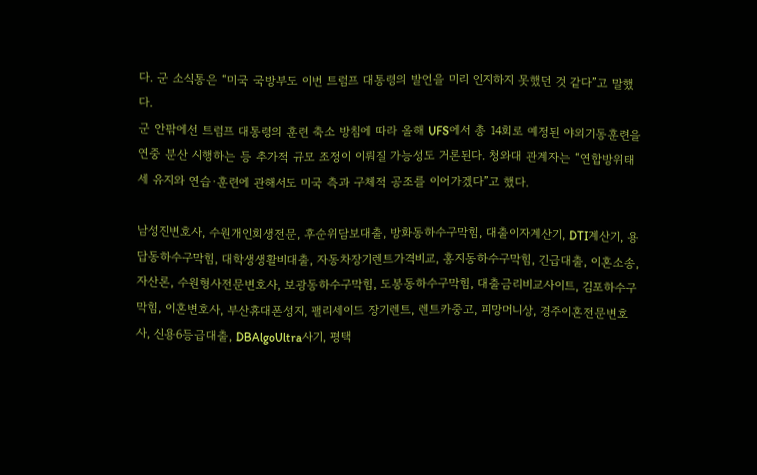다. 군 소식통은 “미국 국방부도 이번 트럼프 대통령의 발언을 미리 인지하지 못했던 것 같다”고 말했다.
군 안팎에선 트럼프 대통령의 훈련 축소 방침에 따라 올해 UFS에서 총 14회로 예정된 야외기동훈련을 연중 분산 시행하는 등 추가적 규모 조정이 이뤄질 가능성도 거론된다. 청와대 관계자는 “연합방위태세 유지와 연습·훈련에 관해서도 미국 측과 구체적 공조를 이어가겠다”고 했다.

남성진변호사, 수원개인회생전문, 후순위담보대출, 방화동하수구막힘, 대출이자계산기, DTI계산기, 용답동하수구막힘, 대학생생활비대출, 자동차장기렌트가격비교, 홍지동하수구막힘, 긴급대출, 이혼소송, 자산론, 수원형사전문변호사, 보광동하수구막힘, 도봉동하수구막힘, 대출금리비교사이트, 김포하수구막힘, 이혼변호사, 부산휴대폰성지, 팰리세이드 장기렌트, 렌트카중고, 피망머니상, 경주이혼전문변호사, 신용6등급대출, DBAlgoUltra사기, 평택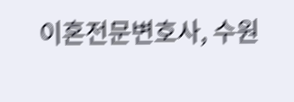이혼전문변호사, 수원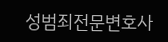성범죄전문변호사